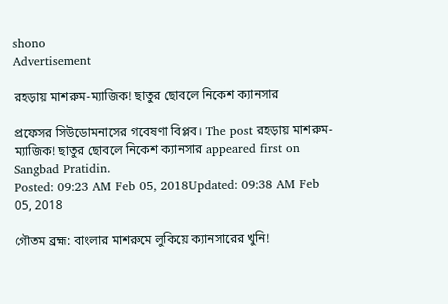shono
Advertisement

রহড়ায় মাশরুম-ম্যাজিক! ছাতুর ছোবলে নিকেশ ক্যানসার

প্রফেসর সিউডোমনাসের গবেষণা বিপ্লব। The post রহড়ায় মাশরুম-ম্যাজিক! ছাতুর ছোবলে নিকেশ ক্যানসার appeared first on Sangbad Pratidin.
Posted: 09:23 AM Feb 05, 2018Updated: 09:38 AM Feb 05, 2018

গৌতম ব্রহ্ম: বাংলার মাশরুমে লুকিয়ে ক্যানসারের খুনি!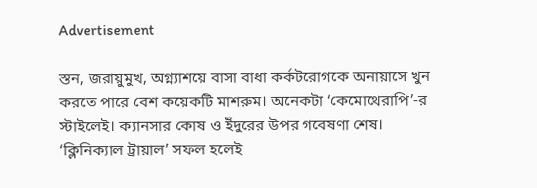Advertisement

স্তন, জরায়ুমুখ, অগ্ন্যাশয়ে বাসা বাধা কর্কটরোগকে অনায়াসে খুন করতে পারে বেশ কয়েকটি মাশরুম। অনেকটা ‘কেমোথেরাপি’-র স্টাইলেই। ক্যানসার কোষ ও ইঁদুরের উপর গবেষণা শেষ। ‘ক্লিনিক্যাল ট্রায়াল’ সফল হলেই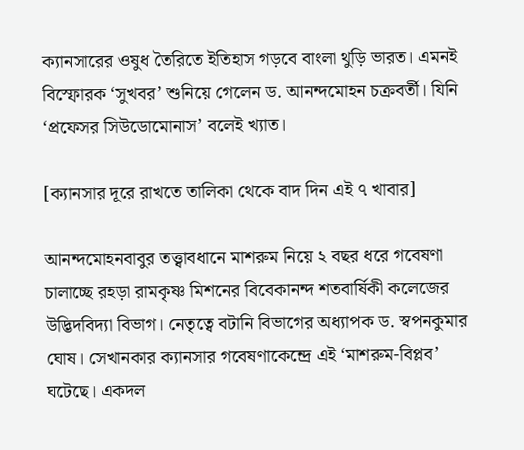ক্যানসারের ওষুধ তৈরিতে ইতিহাস গড়বে বাংলা থুড়ি ভারত। এমনই বিস্ফোরক ‘সুখবর’ শুনিয়ে গেলেন ড. আনন্দমোহন চক্রবর্তী। যিনি ‘প্রফেসর সিউডোমোনাস’ বলেই খ্যাত।

[ক্যানসার দূরে রাখতে তালিকা থেকে বাদ দিন এই ৭ খাবার]

আনন্দমোহনবাবুর তত্ত্বাবধানে মাশরুম নিয়ে ২ বছর ধরে গবেষণা চালাচ্ছে রহড়া রামকৃষ্ণ মিশনের বিবেকানন্দ শতবার্ষিকী কলেজের উদ্ভিদবিদ্যা বিভাগ। নেতৃত্বে বটানি বিভাগের অধ্যাপক ড. স্বপনকুমার ঘোষ। সেখানকার ক্যানসার গবেষণাকেন্দ্রে এই ‘মাশরুম-বিপ্লব’ ঘটেছে। একদল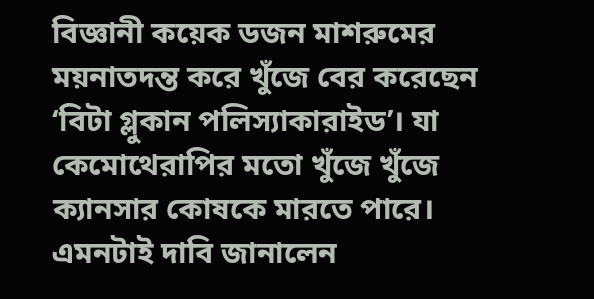বিজ্ঞানী কয়েক ডজন মাশরুমের ময়নাতদন্ত করে খুঁজে বের করেছেন ‘বিটা গ্লুকান পলিস্যাকারাইড’। যা কেমোথেরাপির মতো খুঁজে খুঁজে ক্যানসার কোষকে মারতে পারে। এমনটাই দাবি জানালেন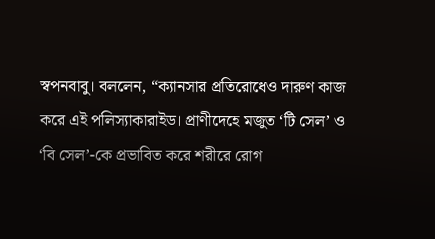স্বপনবাবু। বললেন, “ক্যানসার প্রতিরোধেও দারুণ কাজ করে এই পলিস্যাকারাইড। প্রাণীদেহে মজুত ‘টি সেল’ ও ‘বি সেল’-কে প্রভাবিত করে শরীরে রোগ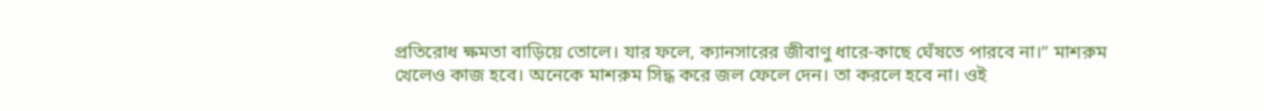প্রতিরোধ ক্ষমতা বাড়িয়ে তোলে। যার ফলে, ক্যানসারের জীবাণু ধারে-কাছে ঘেঁষতে পারবে না।” মাশরুম খেলেও কাজ হবে। অনেকে মাশরুম সিদ্ধ করে জল ফেলে দেন। তা করলে হবে না। ওই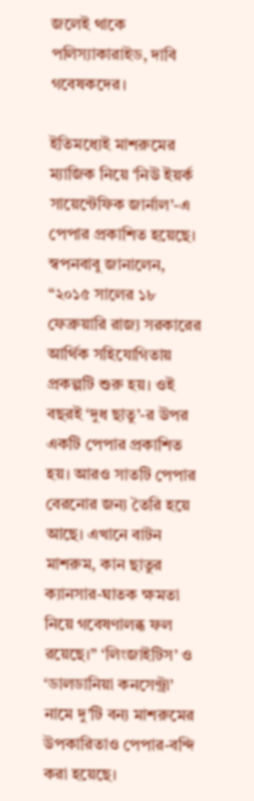জলেই থাকে পলিস্যাকারাইড, দাবি গবেষকদের।

ইতিমধ্যেই মাশরুমের ম্যাজিক নিয়ে ‘নিউ ইয়র্ক সায়েন্টেফিক জার্নাল’-এ পেপার প্রকাশিত হয়েছে। স্বপনবাবু জানালেন, “২০১৫ সালের ১৮ ফেব্রুয়ারি রাজ্য সরকারের আর্থিক সহিযোগিতায় প্রকল্পটি শুরু হয়। ওই বছরই ‘দুধ ছাতু’-র উপর একটি পেপার প্রকাশিত হয়। আরও সাতটি পেপার বেরনোর জন্য তৈরি হয়ে আছে। এখানে বাটন মাশরুম, কান ছাতুর ক্যানসার-ঘাতক ক্ষমতা নিয়ে গবেষণালব্ধ ফল রয়েছে।” ‘লিংজাইটিস’ ও ‘ডালডানিয়া কনসেন্ট্রা’ নামে দু’টি বন্য মাশরুমের উপকারিতাও পেপার-বন্দি করা হয়েছে।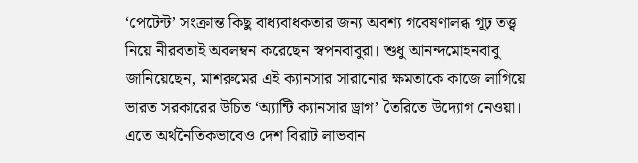‘পেটেন্ট’ সংক্রান্ত কিছু বাধ্যবাধকতার জন্য অবশ্য গবেষণালব্ধ গূঢ় তত্ত্ব নিয়ে নীরবতাই অবলম্বন করেছেন স্বপনবাবুরা। শুধু আনন্দমোহনবাবু জানিয়েছেন, মাশরুমের এই ক্যানসার সারানোর ক্ষমতাকে কাজে লাগিয়ে ভারত সরকারের উচিত ‘অ্যান্টি ক্যানসার ড্রাগ’ তৈরিতে উদ্যোগ নেওয়া। এতে অর্থনৈতিকভাবেও দেশ বিরাট লাভবান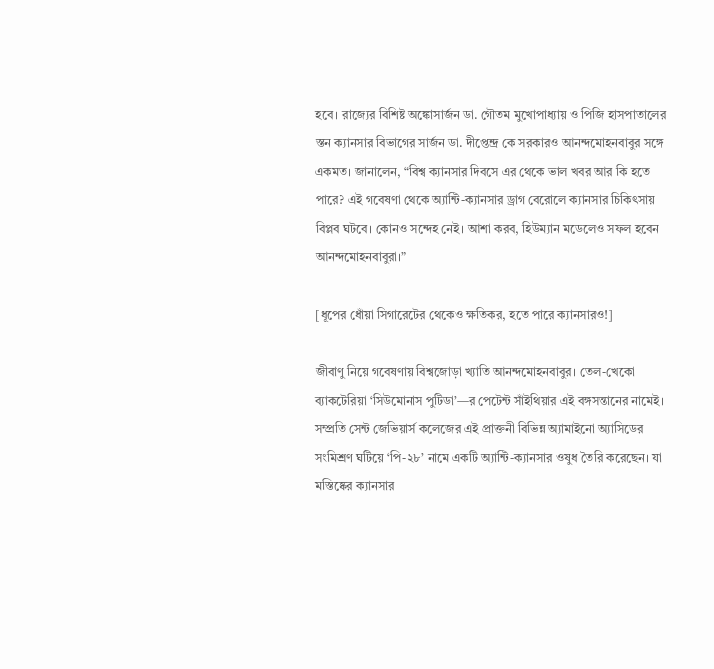হবে। রাজ্যের বিশিষ্ট অঙ্কোসার্জন ডা. গৌতম মুখোপাধ্যায় ও পিজি হাসপাতালের স্তন ক্যানসার বিভাগের সার্জন ডা. দীপ্তেন্দ্র কে সরকারও আনন্দমোহনবাবুর সঙ্গে একমত। জানালেন, “বিশ্ব ক্যানসার দিবসে এর থেকে ভাল খবর আর কি হতে পারে? এই গবেষণা থেকে অ্যান্টি-ক্যানসার ড্রাগ বেরোলে ক্যানসার চিকিৎসায় বিপ্লব ঘটবে। কোনও সন্দেহ নেই। আশা করব, হিউম্যান মডেলেও সফল হবেন আনন্দমোহনবাবুরা।”

[ধূপের ধোঁয়া সিগারেটের থেকেও ক্ষতিকর, হতে পারে ক্যানসারও!]

জীবাণু নিয়ে গবেষণায় বিশ্বজোড়া খ্যাতি আনন্দমোহনবাবুর। তেল-খেকো ব্যাকটেরিয়া ‘সিউমোনাস পুটিডা’—র পেটেন্ট সাঁইথিয়ার এই বঙ্গসন্তানের নামেই। সম্প্রতি সেন্ট জেভিয়ার্স কলেজের এই প্রাক্তনী বিভিন্ন অ্যামাইনো অ্যাসিডের সংমিশ্রণ ঘটিয়ে ‘পি-২৮’ নামে একটি অ্যান্টি-ক্যানসার ওষুধ তৈরি করেছেন। যা মস্তিষ্কের ক্যানসার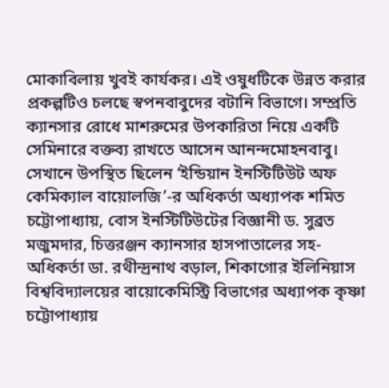মোকাবিলায় খুবই কার্যকর। এই ওষুধটিকে উন্নত করার প্রকল্পটিও চলছে স্বপনবাবুদের বটানি বিভাগে। সম্প্রতি ক্যানসার রোধে মাশরুমের উপকারিতা নিয়ে একটি সেমিনারে বক্তব্য রাখতে আসেন আনন্দমোহনবাবু। সেখানে উপস্থিত ছিলেন ‘ইন্ডিয়ান ইনস্টিটিউট অফ কেমিক্যাল বায়োলজি’-র অধিকর্তা অধ্যাপক শমিত চট্টোপাধ্যায়, বোস ইনস্টিটিউটের বিজ্ঞানী ড. সুব্রত মজুমদার, চিত্তরঞ্জন ক্যানসার হাসপাতালের সহ-অধিকর্তা ডা. রথীন্দ্রনাথ বড়াল, শিকাগোর ইলিনিয়াস বিশ্ববিদ্যালয়ের বায়োকেমিস্ট্রি বিভাগের অধ্যাপক কৃষ্ণা চট্টোপাধ্যায়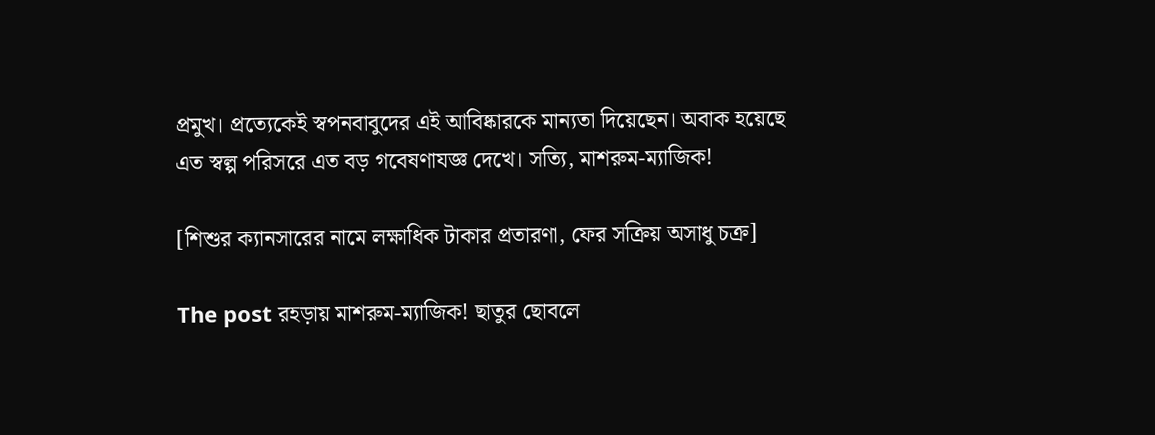প্রমুখ। প্রত্যেকেই স্বপনবাবুদের এই আবিষ্কারকে মান্যতা দিয়েছেন। অবাক হয়েছে এত স্বল্প পরিসরে এত বড় গবেষণাযজ্ঞ দেখে। সত্যি, মাশরুম-ম্যাজিক!

[শিশুর ক্যানসারের নামে লক্ষাধিক টাকার প্রতারণা, ফের সক্রিয় অসাধু চক্র]

The post রহড়ায় মাশরুম-ম্যাজিক! ছাতুর ছোবলে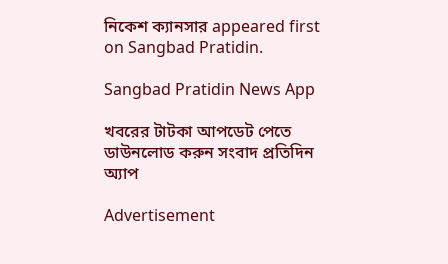নিকেশ ক্যানসার appeared first on Sangbad Pratidin.

Sangbad Pratidin News App

খবরের টাটকা আপডেট পেতে ডাউনলোড করুন সংবাদ প্রতিদিন অ্যাপ

Advertisement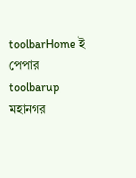toolbarHome ই পেপার toolbarup মহানগর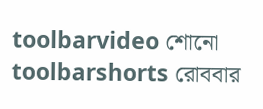toolbarvideo শোনো toolbarshorts রোববার